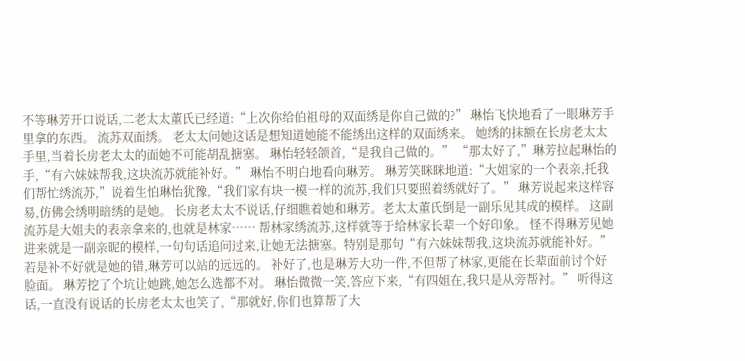不等琳芳开口说话,二老太太董氏已经道:“上次你给伯祖母的双面绣是你自己做的?” 琳怡飞快地看了一眼琳芳手里拿的东西。 流苏双面绣。 老太太问她这话是想知道她能不能绣出这样的双面绣来。 她绣的抹额在长房老太太手里,当着长房老太太的面她不可能胡乱搪塞。 琳怡轻轻颌首,“是我自己做的。” “那太好了,”琳芳拉起琳怡的手,“有六妹妹帮我,这块流苏就能补好。” 琳怡不明白地看向琳芳。 琳芳笑眯眯地道:“大姐家的一个表亲,托我们帮忙绣流苏,”说着生怕琳怡犹豫,“我们家有块一模一样的流苏,我们只要照着绣就好了。” 琳芳说起来这样容易,仿佛会绣明暗绣的是她。 长房老太太不说话,仔细瞧着她和琳芳。老太太董氏倒是一副乐见其成的模样。 这副流苏是大姐夫的表亲拿来的,也就是林家…… 帮林家绣流苏,这样就等于给林家长辈一个好印象。 怪不得琳芳见她进来就是一副亲昵的模样,一句句话追问过来,让她无法搪塞。特别是那句“有六妹妹帮我,这块流苏就能补好。” 若是补不好就是她的错,琳芳可以站的远远的。 补好了,也是琳芳大功一件,不但帮了林家,更能在长辈面前讨个好脸面。 琳芳挖了个坑让她跳,她怎么选都不对。 琳怡微微一笑,答应下来,“有四姐在,我只是从旁帮衬。” 听得这话,一直没有说话的长房老太太也笑了,“那就好,你们也算帮了大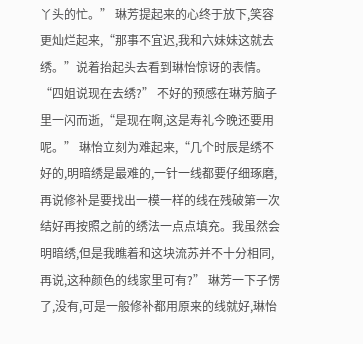丫头的忙。” 琳芳提起来的心终于放下,笑容更灿烂起来,“那事不宜迟,我和六妹妹这就去绣。”说着抬起头去看到琳怡惊讶的表情。 “四姐说现在去绣?” 不好的预感在琳芳脑子里一闪而逝,“是现在啊,这是寿礼今晚还要用呢。” 琳怡立刻为难起来,“几个时辰是绣不好的,明暗绣是最难的,一针一线都要仔细琢磨,再说修补是要找出一模一样的线在残破第一次结好再按照之前的绣法一点点填充。我虽然会明暗绣,但是我瞧着和这块流苏并不十分相同,再说,这种颜色的线家里可有?” 琳芳一下子愣了,没有,可是一般修补都用原来的线就好,琳怡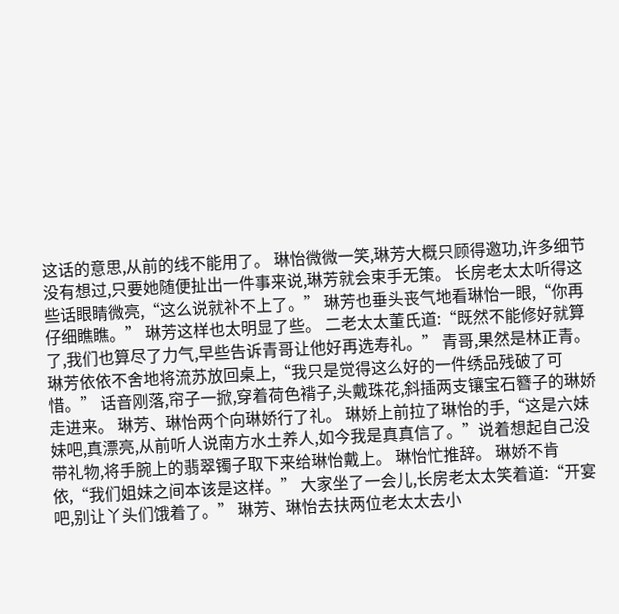这话的意思,从前的线不能用了。 琳怡微微一笑,琳芳大概只顾得邀功,许多细节没有想过,只要她随便扯出一件事来说,琳芳就会束手无策。 长房老太太听得这些话眼睛微亮,“这么说就补不上了。” 琳芳也垂头丧气地看琳怡一眼,“你再仔细瞧瞧。” 琳芳这样也太明显了些。 二老太太董氏道:“既然不能修好就算了,我们也算尽了力气,早些告诉青哥让他好再选寿礼。” 青哥,果然是林正青。 琳芳依依不舍地将流苏放回桌上,“我只是觉得这么好的一件绣品残破了可惜。” 话音刚落,帘子一掀,穿着荷色褙子,头戴珠花,斜插两支镶宝石簪子的琳娇走进来。 琳芳、琳怡两个向琳娇行了礼。 琳娇上前拉了琳怡的手,“这是六妹妹吧,真漂亮,从前听人说南方水土养人,如今我是真真信了。”说着想起自己没带礼物,将手腕上的翡翠镯子取下来给琳怡戴上。 琳怡忙推辞。 琳娇不肯依,“我们姐妹之间本该是这样。” 大家坐了一会儿,长房老太太笑着道:“开宴吧,别让丫头们饿着了。” 琳芳、琳怡去扶两位老太太去小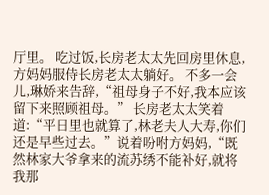厅里。 吃过饭,长房老太太先回房里休息,方妈妈服侍长房老太太躺好。 不多一会儿,琳娇来告辞,“祖母身子不好,我本应该留下来照顾祖母。” 长房老太太笑着道:“平日里也就算了,林老夫人大寿,你们还是早些过去。”说着吩咐方妈妈,“既然林家大爷拿来的流苏绣不能补好,就将我那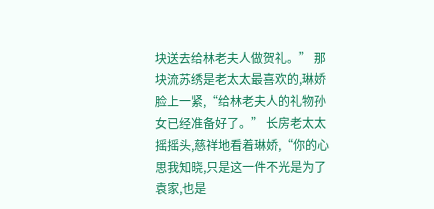块送去给林老夫人做贺礼。” 那块流苏绣是老太太最喜欢的,琳娇脸上一紧,“给林老夫人的礼物孙女已经准备好了。” 长房老太太摇摇头,慈祥地看着琳娇,“你的心思我知晓,只是这一件不光是为了袁家,也是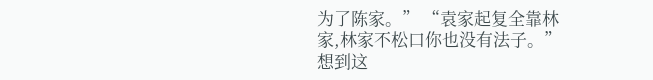为了陈家。” “袁家起复全靠林家,林家不松口你也没有法子。” 想到这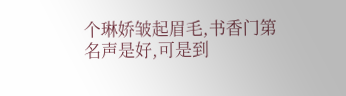个琳娇皱起眉毛,书香门第名声是好,可是到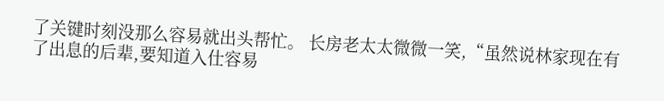了关键时刻没那么容易就出头帮忙。 长房老太太微微一笑,“虽然说林家现在有了出息的后辈,要知道入仕容易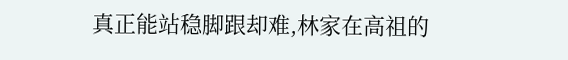真正能站稳脚跟却难,林家在高祖的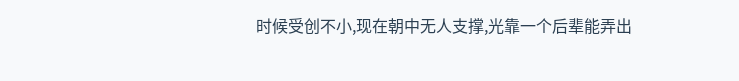时候受创不小,现在朝中无人支撑,光靠一个后辈能弄出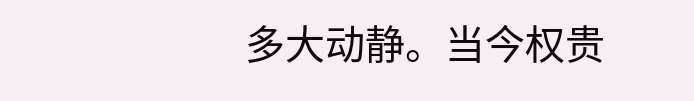多大动静。当今权贵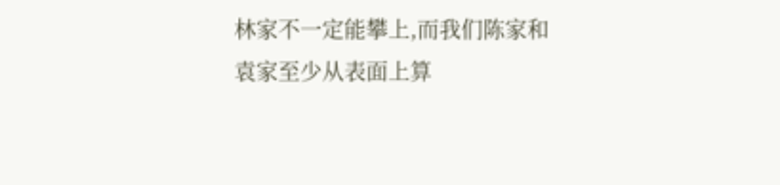林家不一定能攀上,而我们陈家和袁家至少从表面上算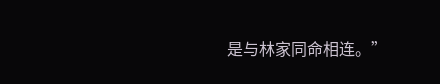是与林家同命相连。”